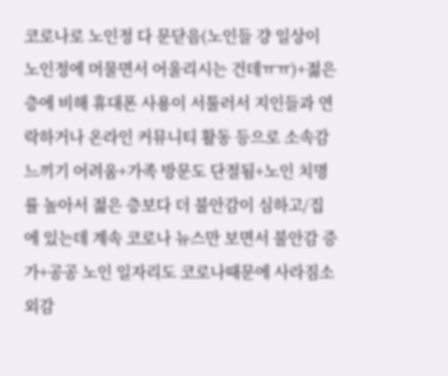코로나로 노인정 다 문닫음(노인들 걍 일상이 노인정에 머물면서 어울리시는 건데ㅠㅠ)+젊은 층에 비해 휴대폰 사용이 서툴러서 지인들과 연락하거나 온라인 커뮤니티 활동 등으로 소속감 느끼기 어려움+가족 방문도 단절됨+노인 치명률 높아서 젊은 층보다 더 불안감이 심하고/집에 있는데 계속 코로나 뉴스만 보면서 불안감 증가+공공 노인 일자리도 코로나때문에 사라짐소외감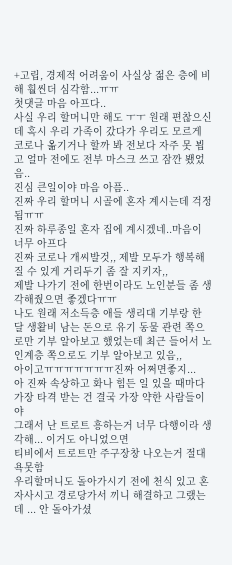+고립, 경제적 어려움이 사실상 젊은 층에 비해 훨씬더 심각함...ㅠㅠ
첫댓글 마음 아프다..
사실 우리 할머니만 해도 ㅜㅜ 원래 편찮으신데 혹시 우리 가족이 갔다가 우리도 모르게 코로나 옮기거나 할까 봐 전보다 자주 못 뵙고 얼마 전에도 전부 마스크 쓰고 잠깐 뵀었음..
진심 큰일이야 마음 아픔..
진짜 우리 할머니 시골에 혼자 계시는데 걱정됨ㅠㅠ
진짜 하루종일 혼자 집에 계시겠네..마음이 너무 아프다
진짜 코로나 개씨발것,, 제발 모두가 행복해 질 수 있게 거리두기 좀 잘 지키자,,
제발 나가기 전에 한번이라도 노인분들 좀 생각해줬으면 좋겠다ㅠㅠ
나도 원래 저소득층 애들 생리대 기부랑 한 달 생활비 남는 돈으로 유기 동물 관련 쪽으로만 기부 알아보고 했었는데 최근 들어서 노인계층 쪽으로도 기부 알아보고 있음,,
아이고ㅠㅠㅠㅠㅠㅠㅠ진짜 어쩌면좋지...
아 진짜 속상하고 화나 힘든 일 있을 때마다 가장 타격 받는 건 결국 가장 약한 사람들이야
그래서 난 트로트 흥하는거 너무 다행이라 생각해... 이거도 아니었으면
티비에서 트로트만 주구장창 나오는거 절대 욕못함
우리할머니도 돌아가시기 전에 천식 있고 혼자사시고 경로당가서 끼니 해결하고 그랬는데 ... 안 돌아가셨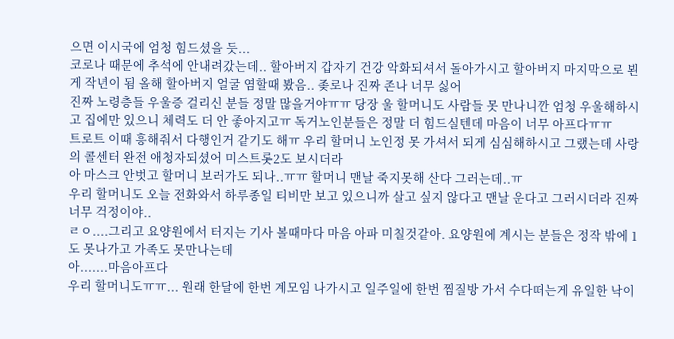으면 이시국에 엄청 힘드셨을 듯...
코로나 때문에 추석에 안내려갔는데.. 할아버지 갑자기 건강 악화되셔서 돌아가시고 할아버지 마지막으로 뵌 게 작년이 됨 올해 할아버지 얼굴 염할때 봤음.. 좆로나 진짜 존나 너무 싫어
진짜 노령층들 우울증 걸리신 분들 정말 많을거야ㅠㅠ 당장 울 할머니도 사람들 못 만나니깐 엄청 우울해하시고 집에만 있으니 체력도 더 안 좋아지고ㅠ 독거노인분들은 정말 더 힘드실텐데 마음이 너무 아프다ㅠㅠ
트로트 이때 흥해줘서 다행인거 같기도 해ㅠ 우리 할머니 노인정 못 가셔서 되게 심심해하시고 그랬는데 사랑의 콜센터 완전 애청자되셨어 미스트롯2도 보시더라
아 마스크 안벗고 할머니 보러가도 되나..ㅠㅠ 할머니 맨날 죽지못해 산다 그러는데..ㅠ
우리 할머니도 오늘 전화와서 하루종일 티비만 보고 있으니까 살고 싶지 않다고 맨날 운다고 그러시더라 진짜 너무 걱정이야..
ㄹㅇ....그리고 요양원에서 터지는 기사 볼때마다 마음 아파 미칠것같아. 요양원에 계시는 분들은 정작 밖에 1도 못나가고 가족도 못만나는데
아.......마음아프다
우리 할머니도ㅠㅠ... 원래 한달에 한번 계모임 나가시고 일주일에 한번 찜질방 가서 수다떠는게 유일한 낙이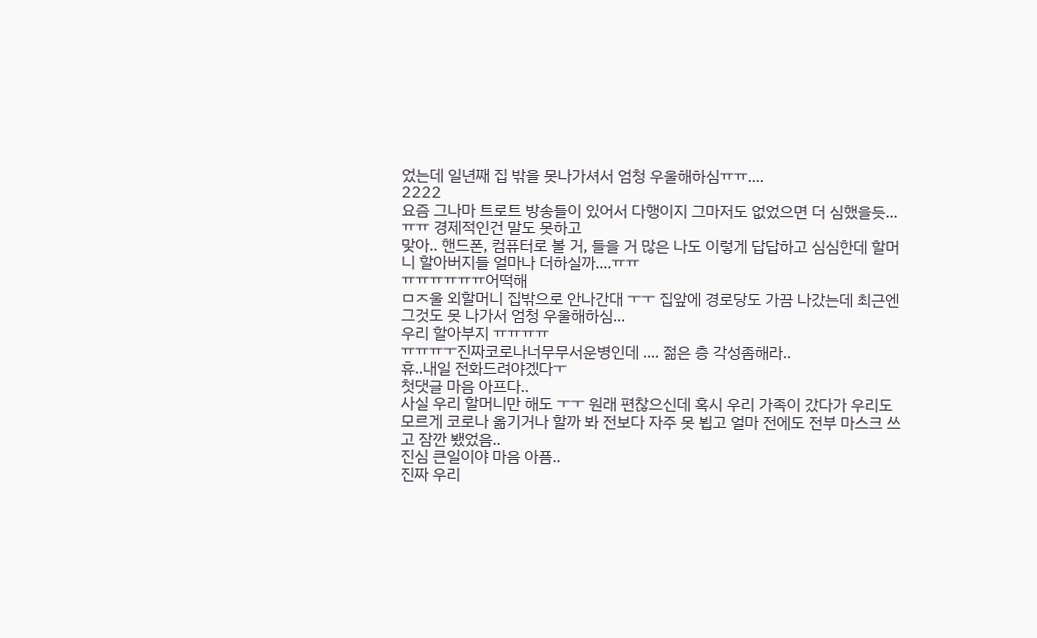었는데 일년째 집 밖을 못나가셔서 엄청 우울해하심ㅠㅠ....
2222
요즘 그나마 트로트 방송들이 있어서 다행이지 그마저도 없었으면 더 심했을듯...ㅠㅠ 경제적인건 말도 못하고
맞아.. 핸드폰, 컴퓨터로 볼 거, 들을 거 많은 나도 이렇게 답답하고 심심한데 할머니 할아버지들 얼마나 더하실까....ㅠㅠ
ㅠㅠㅠㅠㅠㅠ어떡해
ㅁㅈ울 외할머니 집밖으로 안나간대 ㅜㅜ 집앞에 경로당도 가끔 나갔는데 최근엔 그것도 못 나가서 엄청 우울해하심...
우리 할아부지 ㅠㅠㅠㅠ
ㅠㅠㅠㅜ진짜코로나너무무서운병인데 .... 젊은 층 각성좀해라..
휴..내일 전화드려야겠다ㅜ
첫댓글 마음 아프다..
사실 우리 할머니만 해도 ㅜㅜ 원래 편찮으신데 혹시 우리 가족이 갔다가 우리도 모르게 코로나 옮기거나 할까 봐 전보다 자주 못 뵙고 얼마 전에도 전부 마스크 쓰고 잠깐 뵀었음..
진심 큰일이야 마음 아픔..
진짜 우리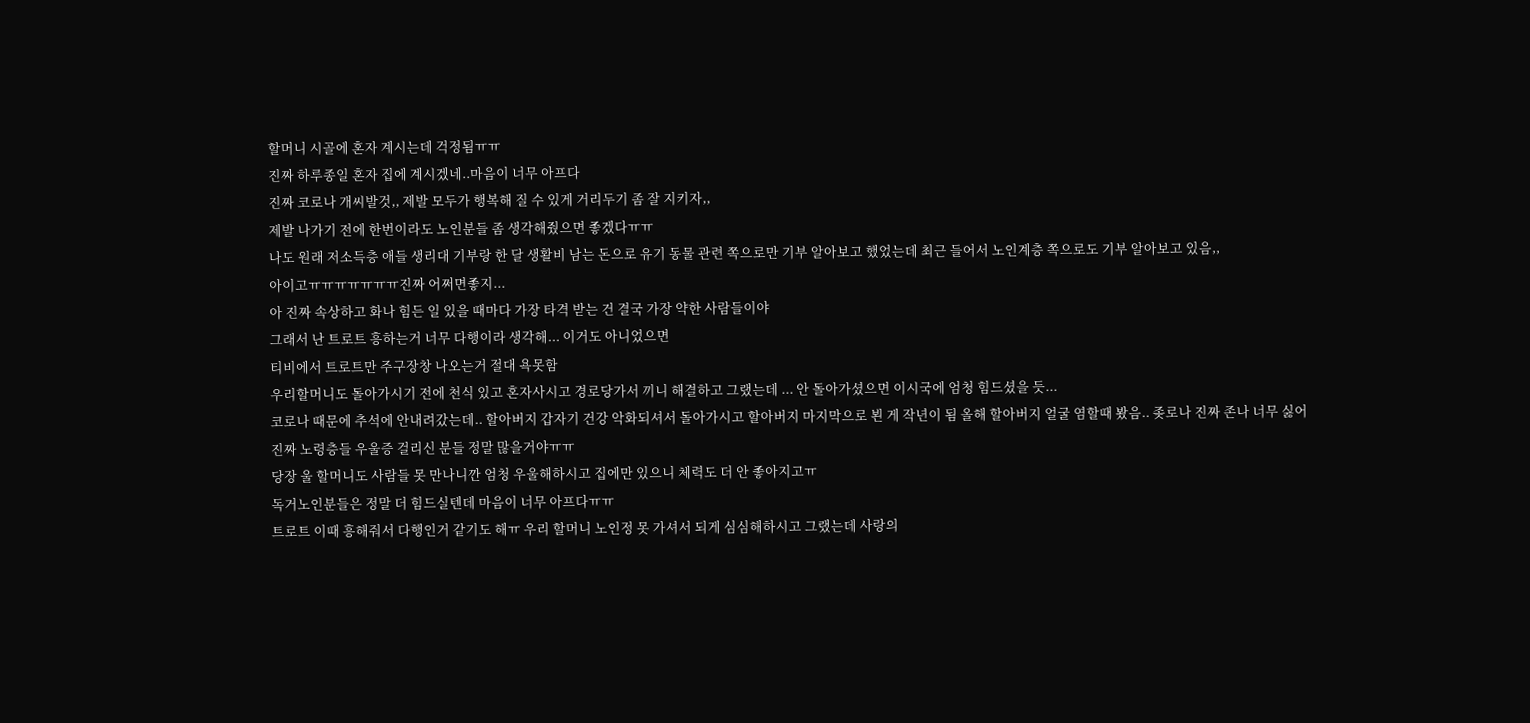할머니 시골에 혼자 계시는데 걱정됨ㅠㅠ
진짜 하루종일 혼자 집에 계시겠네..마음이 너무 아프다
진짜 코로나 개씨발것,, 제발 모두가 행복해 질 수 있게 거리두기 좀 잘 지키자,,
제발 나가기 전에 한번이라도 노인분들 좀 생각해줬으면 좋겠다ㅠㅠ
나도 원래 저소득층 애들 생리대 기부랑 한 달 생활비 남는 돈으로 유기 동물 관련 쪽으로만 기부 알아보고 했었는데 최근 들어서 노인계층 쪽으로도 기부 알아보고 있음,,
아이고ㅠㅠㅠㅠㅠㅠㅠ진짜 어쩌면좋지...
아 진짜 속상하고 화나 힘든 일 있을 때마다 가장 타격 받는 건 결국 가장 약한 사람들이야
그래서 난 트로트 흥하는거 너무 다행이라 생각해... 이거도 아니었으면
티비에서 트로트만 주구장창 나오는거 절대 욕못함
우리할머니도 돌아가시기 전에 천식 있고 혼자사시고 경로당가서 끼니 해결하고 그랬는데 ... 안 돌아가셨으면 이시국에 엄청 힘드셨을 듯...
코로나 때문에 추석에 안내려갔는데.. 할아버지 갑자기 건강 악화되셔서 돌아가시고 할아버지 마지막으로 뵌 게 작년이 됨 올해 할아버지 얼굴 염할때 봤음.. 좆로나 진짜 존나 너무 싫어
진짜 노령층들 우울증 걸리신 분들 정말 많을거야ㅠㅠ
당장 울 할머니도 사람들 못 만나니깐 엄청 우울해하시고 집에만 있으니 체력도 더 안 좋아지고ㅠ
독거노인분들은 정말 더 힘드실텐데 마음이 너무 아프다ㅠㅠ
트로트 이때 흥해줘서 다행인거 같기도 해ㅠ 우리 할머니 노인정 못 가셔서 되게 심심해하시고 그랬는데 사랑의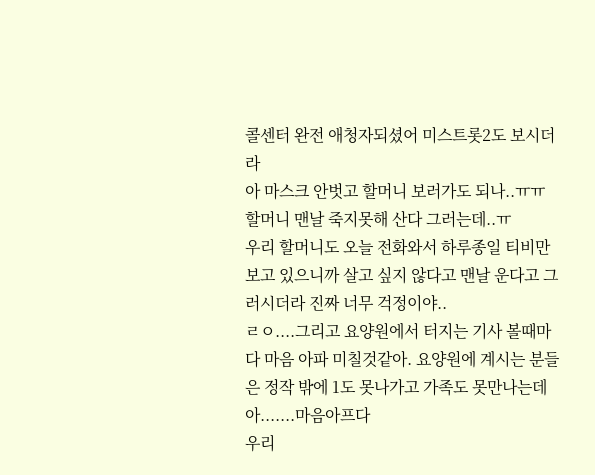콜센터 완전 애청자되셨어 미스트롯2도 보시더라
아 마스크 안벗고 할머니 보러가도 되나..ㅠㅠ 할머니 맨날 죽지못해 산다 그러는데..ㅠ
우리 할머니도 오늘 전화와서 하루종일 티비만 보고 있으니까 살고 싶지 않다고 맨날 운다고 그러시더라 진짜 너무 걱정이야..
ㄹㅇ....그리고 요양원에서 터지는 기사 볼때마다 마음 아파 미칠것같아. 요양원에 계시는 분들은 정작 밖에 1도 못나가고 가족도 못만나는데
아.......마음아프다
우리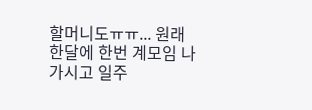할머니도ㅠㅠ... 원래 한달에 한번 계모임 나가시고 일주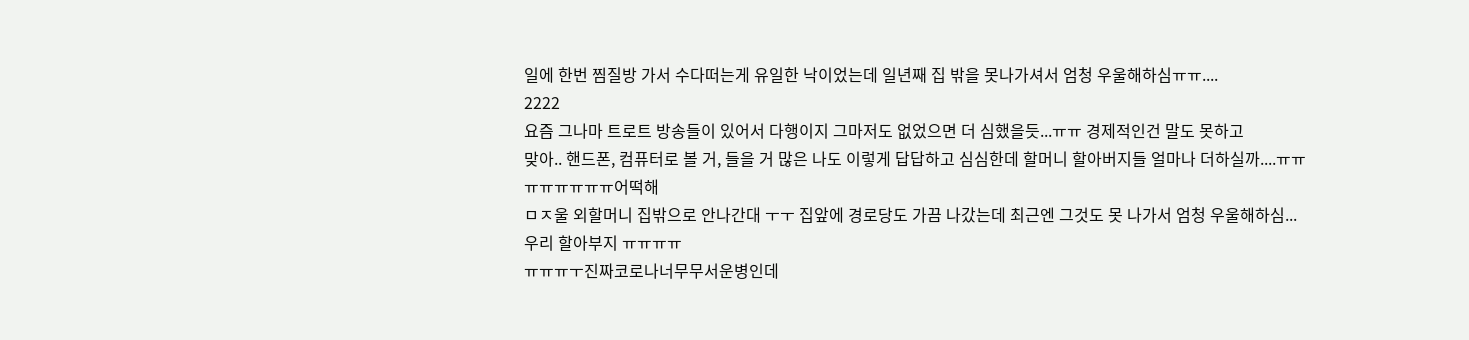일에 한번 찜질방 가서 수다떠는게 유일한 낙이었는데 일년째 집 밖을 못나가셔서 엄청 우울해하심ㅠㅠ....
2222
요즘 그나마 트로트 방송들이 있어서 다행이지 그마저도 없었으면 더 심했을듯...ㅠㅠ 경제적인건 말도 못하고
맞아.. 핸드폰, 컴퓨터로 볼 거, 들을 거 많은 나도 이렇게 답답하고 심심한데 할머니 할아버지들 얼마나 더하실까....ㅠㅠ
ㅠㅠㅠㅠㅠㅠ어떡해
ㅁㅈ울 외할머니 집밖으로 안나간대 ㅜㅜ 집앞에 경로당도 가끔 나갔는데 최근엔 그것도 못 나가서 엄청 우울해하심...
우리 할아부지 ㅠㅠㅠㅠ
ㅠㅠㅠㅜ진짜코로나너무무서운병인데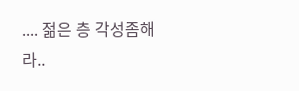.... 젊은 층 각성좀해라..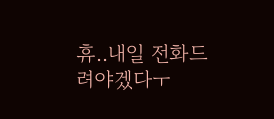휴..내일 전화드려야겠다ㅜ